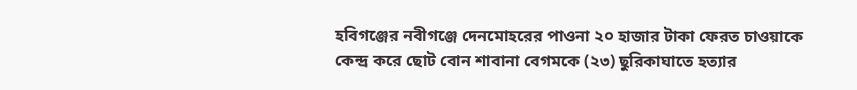হবিগঞ্জের নবীগঞ্জে দেনমোহরের পাওনা ২০ হাজার টাকা ফেরত চাওয়াকে কেন্দ্র করে ছোট বোন শাবানা বেগমকে (২৩) ছুরিকাঘাতে হত্যার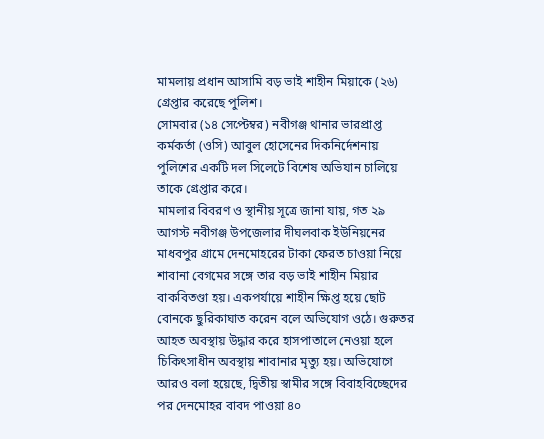মামলায় প্রধান আসামি বড় ভাই শাহীন মিয়াকে (২৬) গ্রেপ্তার করেছে পুলিশ।
সোমবার (১৪ সেপ্টেম্বর) নবীগঞ্জ থানার ভারপ্রাপ্ত কর্মকর্তা (ওসি) আবুল হোসেনের দিকনির্দেশনায় পুলিশের একটি দল সিলেটে বিশেষ অভিযান চালিয়ে তাকে গ্রেপ্তার করে।
মামলার বিবরণ ও স্থানীয় সূত্রে জানা যায়, গত ২৯ আগস্ট নবীগঞ্জ উপজেলার দীঘলবাক ইউনিয়নের মাধবপুর গ্রামে দেনমোহরের টাকা ফেরত চাওয়া নিয়ে শাবানা বেগমের সঙ্গে তার বড় ভাই শাহীন মিয়ার বাকবিতণ্ডা হয়। একপর্যায়ে শাহীন ক্ষিপ্ত হয়ে ছোট বোনকে ছুরিকাঘাত করেন বলে অভিযোগ ওঠে। গুরুতর আহত অবস্থায় উদ্ধার করে হাসপাতালে নেওয়া হলে চিকিৎসাধীন অবস্থায় শাবানার মৃত্যু হয়। অভিযোগে আরও বলা হয়েছে, দ্বিতীয় স্বামীর সঙ্গে বিবাহবিচ্ছেদের পর দেনমোহর বাবদ পাওয়া ৪০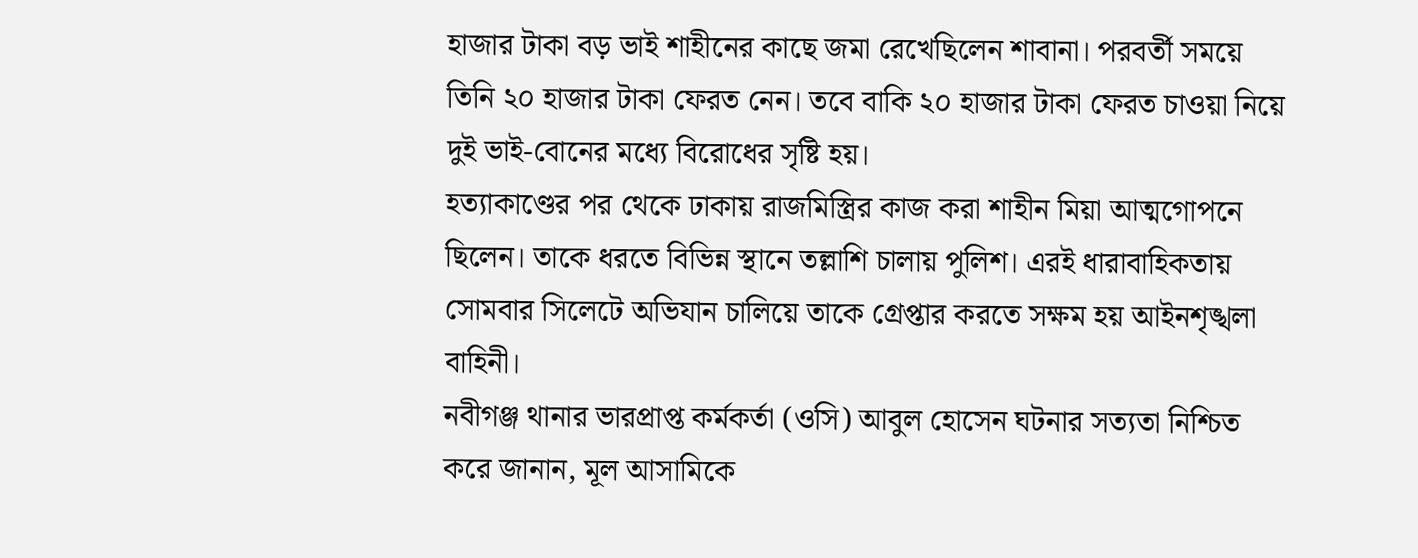হাজার টাকা বড় ভাই শাহীনের কাছে জমা রেখেছিলেন শাবানা। পরবর্তী সময়ে তিনি ২০ হাজার টাকা ফেরত নেন। তবে বাকি ২০ হাজার টাকা ফেরত চাওয়া নিয়ে দুই ভাই-বোনের মধ্যে বিরোধের সৃষ্টি হয়।
হত্যাকাণ্ডের পর থেকে ঢাকায় রাজমিস্ত্রির কাজ করা শাহীন মিয়া আত্মগোপনে ছিলেন। তাকে ধরতে বিভিন্ন স্থানে তল্লাশি চালায় পুলিশ। এরই ধারাবাহিকতায় সোমবার সিলেটে অভিযান চালিয়ে তাকে গ্রেপ্তার করতে সক্ষম হয় আইনশৃঙ্খলা বাহিনী।
নবীগঞ্জ থানার ভারপ্রাপ্ত কর্মকর্তা (ওসি) আবুল হোসেন ঘটনার সত্যতা নিশ্চিত করে জানান, মূল আসামিকে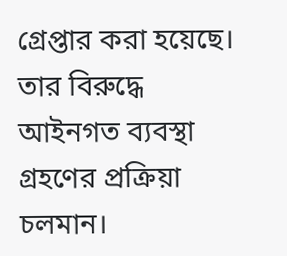গ্রেপ্তার করা হয়েছে। তার বিরুদ্ধে আইনগত ব্যবস্থা গ্রহণের প্রক্রিয়া চলমান।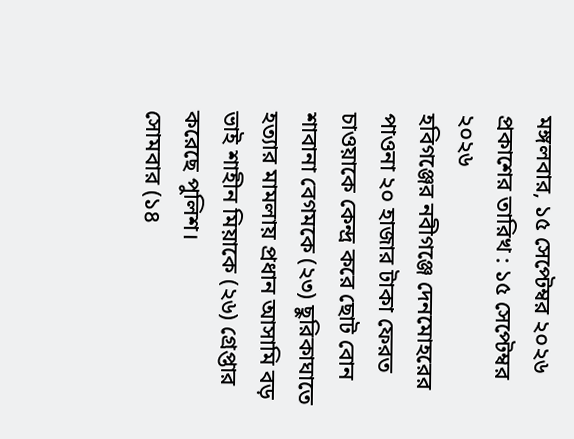মঙ্গলবার, ১৫ সেপ্টেম্বর ২০২৬
প্রকাশের তারিখ : ১৫ সেপ্টেম্বর ২০২৬
হবিগঞ্জের নবীগঞ্জে দেনমোহরের পাওনা ২০ হাজার টাকা ফেরত চাওয়াকে কেন্দ্র করে ছোট বোন শাবানা বেগমকে (২৩) ছুরিকাঘাতে হত্যার মামলায় প্রধান আসামি বড় ভাই শাহীন মিয়াকে (২৬) গ্রেপ্তার করেছে পুলিশ।
সোমবার (১৪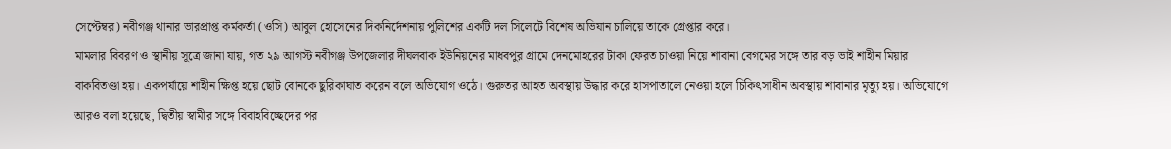সেপ্টেম্বর) নবীগঞ্জ থানার ভারপ্রাপ্ত কর্মকর্তা (ওসি) আবুল হোসেনের দিকনির্দেশনায় পুলিশের একটি দল সিলেটে বিশেষ অভিযান চালিয়ে তাকে গ্রেপ্তার করে।
মামলার বিবরণ ও স্থানীয় সূত্রে জানা যায়, গত ২৯ আগস্ট নবীগঞ্জ উপজেলার দীঘলবাক ইউনিয়নের মাধবপুর গ্রামে দেনমোহরের টাকা ফেরত চাওয়া নিয়ে শাবানা বেগমের সঙ্গে তার বড় ভাই শাহীন মিয়ার বাকবিতণ্ডা হয়। একপর্যায়ে শাহীন ক্ষিপ্ত হয়ে ছোট বোনকে ছুরিকাঘাত করেন বলে অভিযোগ ওঠে। গুরুতর আহত অবস্থায় উদ্ধার করে হাসপাতালে নেওয়া হলে চিকিৎসাধীন অবস্থায় শাবানার মৃত্যু হয়। অভিযোগে আরও বলা হয়েছে, দ্বিতীয় স্বামীর সঙ্গে বিবাহবিচ্ছেদের পর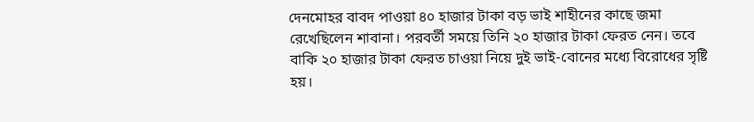দেনমোহর বাবদ পাওয়া ৪০ হাজার টাকা বড় ভাই শাহীনের কাছে জমা রেখেছিলেন শাবানা। পরবর্তী সময়ে তিনি ২০ হাজার টাকা ফেরত নেন। তবে বাকি ২০ হাজার টাকা ফেরত চাওয়া নিয়ে দুই ভাই-বোনের মধ্যে বিরোধের সৃষ্টি হয়।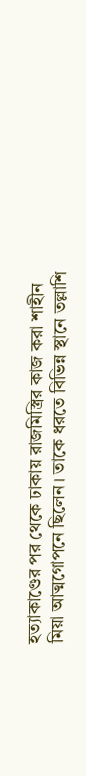হত্যাকাণ্ডের পর থেকে ঢাকায় রাজমিস্ত্রির কাজ করা শাহীন মিয়া আত্মগোপনে ছিলেন। তাকে ধরতে বিভিন্ন স্থানে তল্লাশি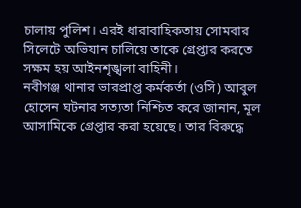চালায় পুলিশ। এরই ধারাবাহিকতায় সোমবার সিলেটে অভিযান চালিয়ে তাকে গ্রেপ্তার করতে সক্ষম হয় আইনশৃঙ্খলা বাহিনী।
নবীগঞ্জ থানার ভারপ্রাপ্ত কর্মকর্তা (ওসি) আবুল হোসেন ঘটনার সত্যতা নিশ্চিত করে জানান, মূল আসামিকে গ্রেপ্তার করা হয়েছে। তার বিরুদ্ধে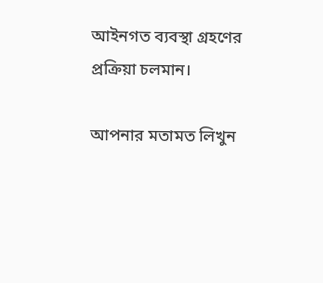আইনগত ব্যবস্থা গ্রহণের প্রক্রিয়া চলমান।

আপনার মতামত লিখুন